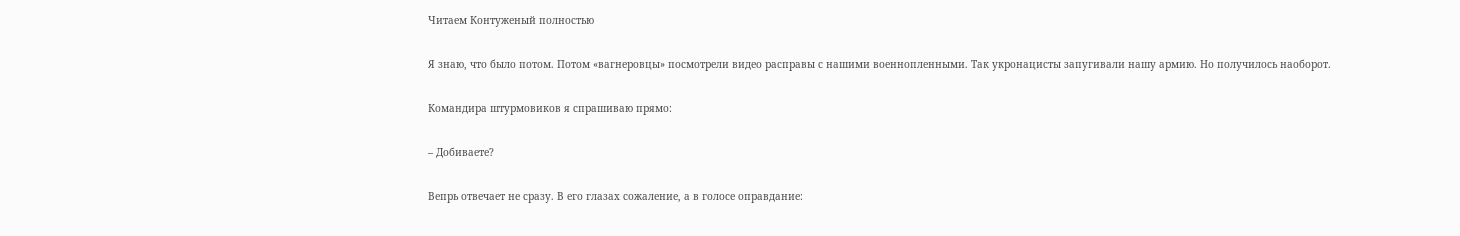Читаем Контуженый полностью

Я знаю, что было потом. Потом «вагнеровцы» посмотрели видео расправы с нашими военнопленными. Так укронацисты запугивали нашу армию. Но получилось наоборот.

Командира штурмовиков я спрашиваю прямо:

– Добиваете?

Вепрь отвечает не сразу. В его глазах сожаление, а в голосе оправдание: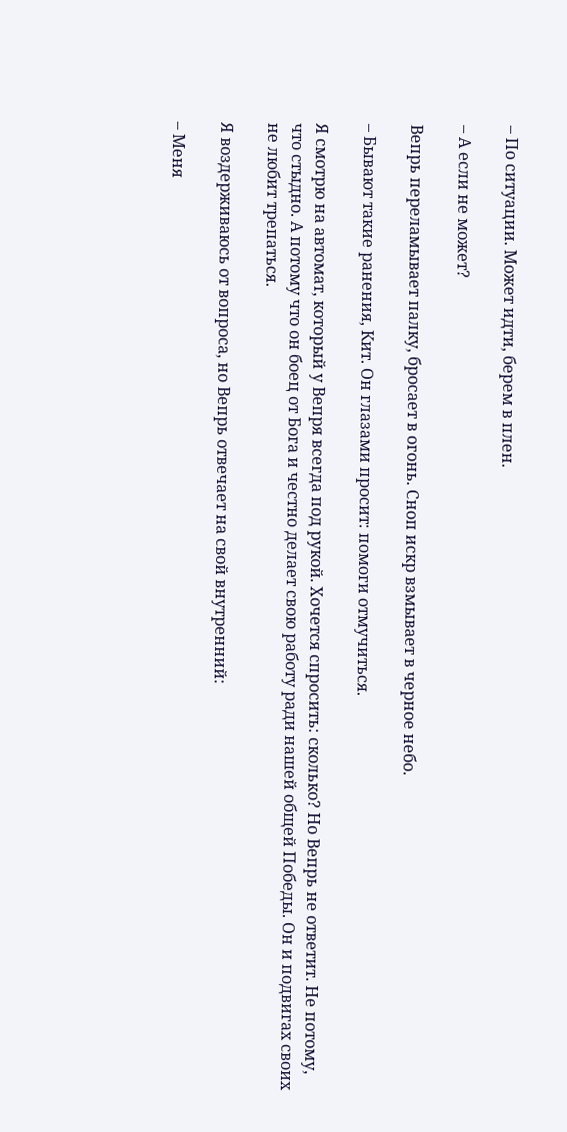– По ситуации. Может идти, берем в плен.

– А если не может?

Вепрь переламывает палку, бросает в огонь. Сноп искр взмывает в черное небо.

– Бывают такие ранения, Кит. Он глазами просит: помоги отмучиться.

Я смотрю на автомат, который у Вепря всегда под рукой. Хочется спросить: сколько? Но Вепрь не ответит. Не потому, что стыдно. А потому что он боец от Бога и честно делает свою работу ради нашей общей Победы. Он и подвигах своих не любит трепаться.

Я воздерживаюсь от вопроса, но Вепрь отвечает на свой внутренний:

– Меня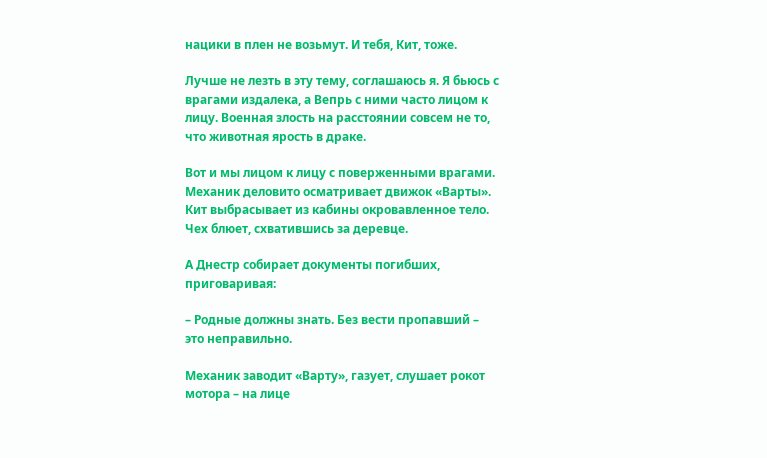нацики в плен не возьмут. И тебя, Кит, тоже.

Лучше не лезть в эту тему, соглашаюсь я. Я бьюсь с врагами издалека, а Вепрь с ними часто лицом к лицу. Военная злость на расстоянии совсем не то, что животная ярость в драке.

Вот и мы лицом к лицу с поверженными врагами. Механик деловито осматривает движок «Варты». Кит выбрасывает из кабины окровавленное тело. Чех блюет, схватившись за деревце.

А Днестр собирает документы погибших, приговаривая:

– Родные должны знать. Без вести пропавший – это неправильно.

Механик заводит «Варту», газует, слушает рокот мотора – на лице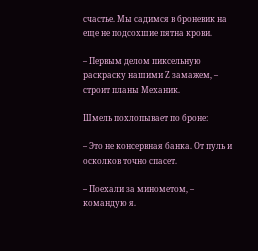счастье. Мы садимся в броневик на еще не подсохшие пятна крови.

– Первым делом пиксельную раскраску нашими Z замажем, – строит планы Механик.

Шмель похлопывает по броне:

– Это не консервная банка. От пуль и осколков точно спасет.

– Поехали за минометом, – командую я.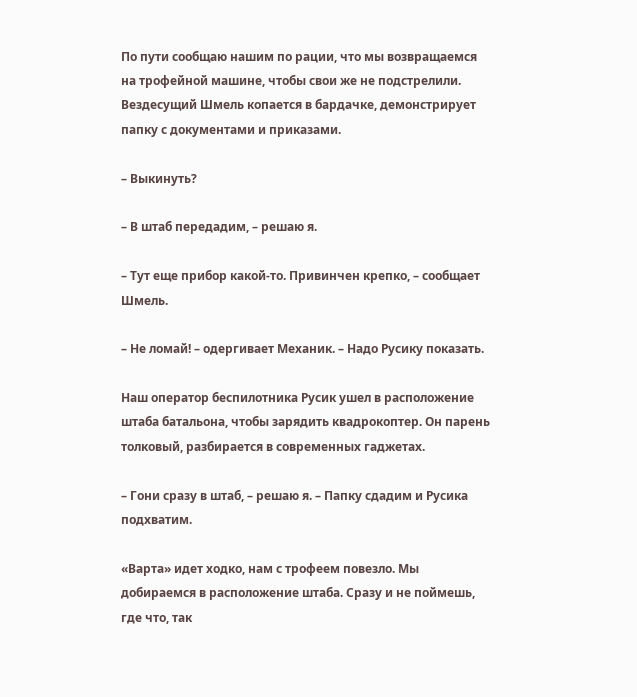По пути сообщаю нашим по рации, что мы возвращаемся на трофейной машине, чтобы свои же не подстрелили. Вездесущий Шмель копается в бардачке, демонстрирует папку с документами и приказами.

– Выкинуть?

– В штаб передадим, – решаю я.

– Тут еще прибор какой-то. Привинчен крепко, – сообщает Шмель.

– Не ломай! – одергивает Механик. – Надо Русику показать.

Наш оператор беспилотника Русик ушел в расположение штаба батальона, чтобы зарядить квадрокоптер. Он парень толковый, разбирается в современных гаджетах.

– Гони сразу в штаб, – решаю я. – Папку сдадим и Русика подхватим.

«Варта» идет ходко, нам с трофеем повезло. Мы добираемся в расположение штаба. Сразу и не поймешь, где что, так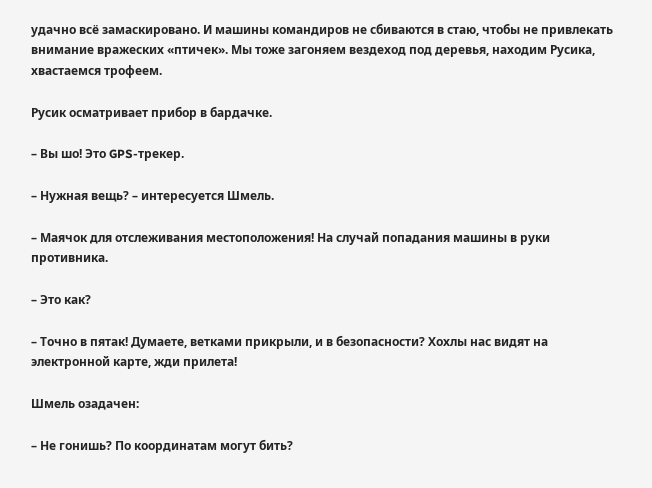удачно всё замаскировано. И машины командиров не сбиваются в стаю, чтобы не привлекать внимание вражеских «птичек». Мы тоже загоняем вездеход под деревья, находим Русика, хвастаемся трофеем.

Русик осматривает прибор в бардачке.

– Вы шо! Это GPS-трекер.

– Нужная вещь? – интересуется Шмель.

– Маячок для отслеживания местоположения! На случай попадания машины в руки противника.

– Это как?

– Точно в пятак! Думаете, ветками прикрыли, и в безопасности? Хохлы нас видят на электронной карте, жди прилета!

Шмель озадачен:

– Не гонишь? По координатам могут бить?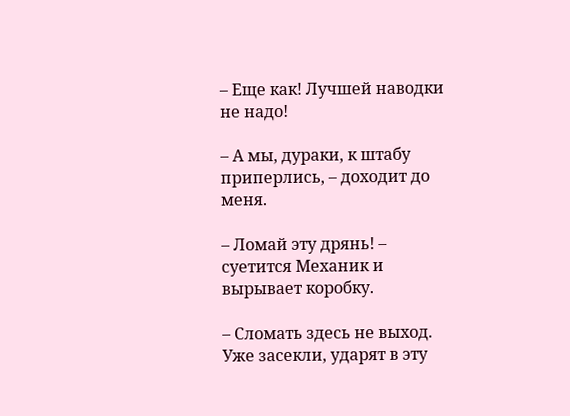– Еще как! Лучшей наводки не надо!

– А мы, дураки, к штабу приперлись, – доходит до меня.

– Ломай эту дрянь! – суетится Механик и вырывает коробку.

– Сломать здесь не выход. Уже засекли, ударят в эту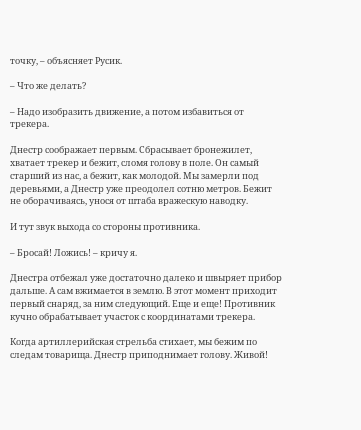точку, – объясняет Русик.

– Что же делать?

– Надо изобразить движение, а потом избавиться от трекера.

Днестр соображает первым. Сбрасывает бронежилет, хватает трекер и бежит, сломя голову в поле. Он самый старший из нас, а бежит, как молодой. Мы замерли под деревьями, а Днестр уже преодолел сотню метров. Бежит не оборачиваясь, унося от штаба вражескую наводку.

И тут звук выхода со стороны противника.

– Бросай! Ложись! – кричу я.

Днестра отбежал уже достаточно далеко и швыряет прибор дальше. А сам вжимается в землю. В этот момент приходит первый снаряд, за ним следующий. Еще и еще! Противник кучно обрабатывает участок с координатами трекера.

Когда артиллерийская стрельба стихает, мы бежим по следам товарища. Днестр приподнимает голову. Живой!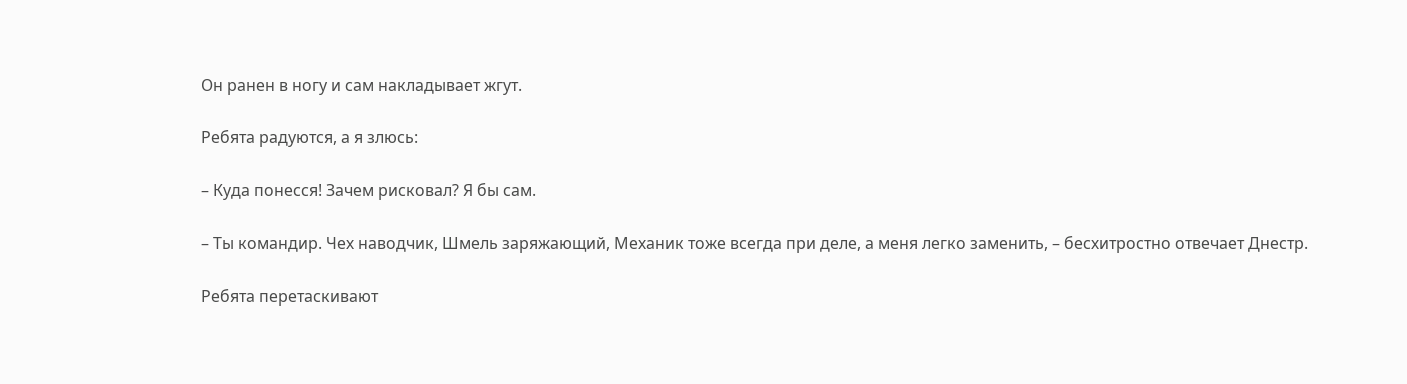Он ранен в ногу и сам накладывает жгут.

Ребята радуются, а я злюсь:

– Куда понесся! Зачем рисковал? Я бы сам.

– Ты командир. Чех наводчик, Шмель заряжающий, Механик тоже всегда при деле, а меня легко заменить, – бесхитростно отвечает Днестр.

Ребята перетаскивают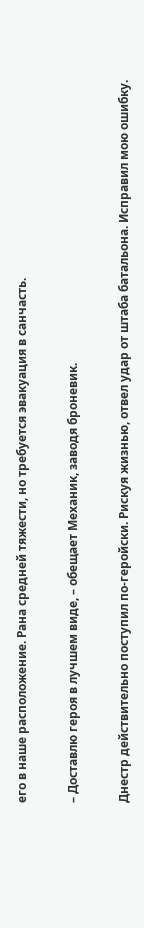его в наше расположение. Рана средней тяжести, но требуется эвакуация в санчасть.

– Доставлю героя в лучшем виде, – обещает Механик, заводя броневик.

Днестр действительно поступил по-геройски. Рискуя жизнью, отвел удар от штаба батальона. Исправил мою ошибку.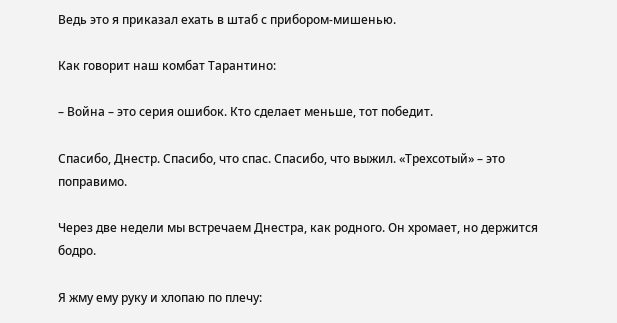Ведь это я приказал ехать в штаб с прибором-мишенью.

Как говорит наш комбат Тарантино:

– Война – это серия ошибок. Кто сделает меньше, тот победит.

Спасибо, Днестр. Спасибо, что спас. Спасибо, что выжил. «Трехсотый» – это поправимо.

Через две недели мы встречаем Днестра, как родного. Он хромает, но держится бодро.

Я жму ему руку и хлопаю по плечу: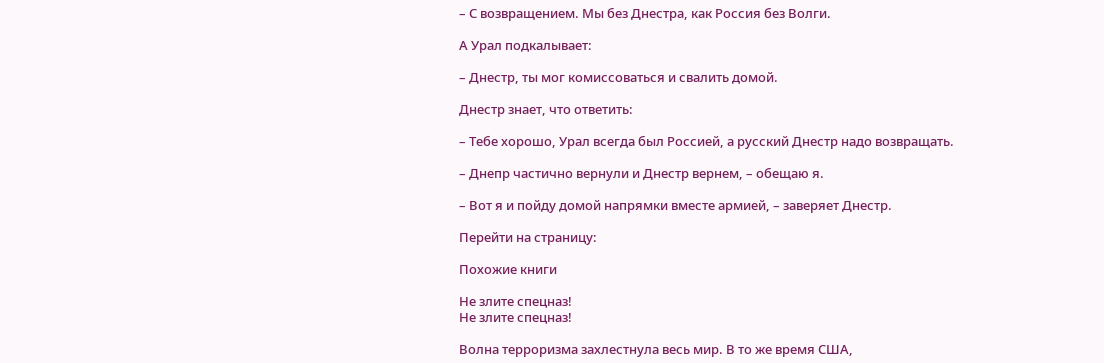– С возвращением. Мы без Днестра, как Россия без Волги.

А Урал подкалывает:

– Днестр, ты мог комиссоваться и свалить домой.

Днестр знает, что ответить:

– Тебе хорошо, Урал всегда был Россией, а русский Днестр надо возвращать.

– Днепр частично вернули и Днестр вернем, – обещаю я.

– Вот я и пойду домой напрямки вместе армией, – заверяет Днестр.

Перейти на страницу:

Похожие книги

Не злите спецназ!
Не злите спецназ!

Волна терроризма захлестнула весь мир. В то же время США,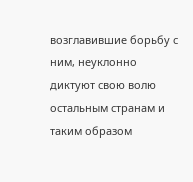возглавившие борьбу с ним, неуклонно диктуют свою волю остальным странам и таким образом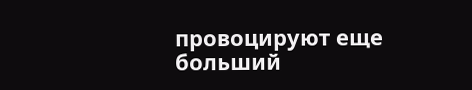провоцируют еще больший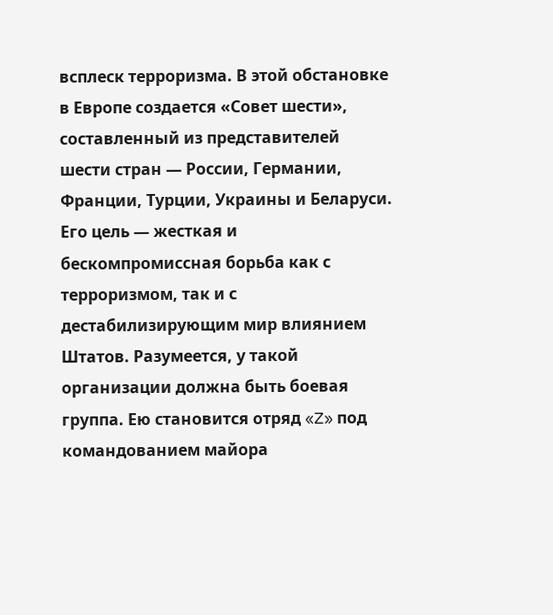всплеск терроризма. В этой обстановке в Европе создается «Совет шести», составленный из представителей шести стран — России, Германии, Франции, Турции, Украины и Беларуси. Его цель — жесткая и бескомпромиссная борьба как с терроризмом, так и с дестабилизирующим мир влиянием Штатов. Разумеется, у такой организации должна быть боевая группа. Ею становится отряд «Z» под командованием майора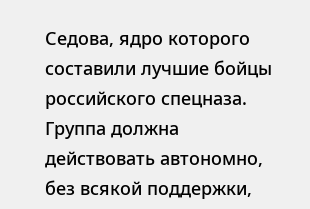Седова, ядро которого составили лучшие бойцы российского спецназа. Группа должна действовать автономно, без всякой поддержки,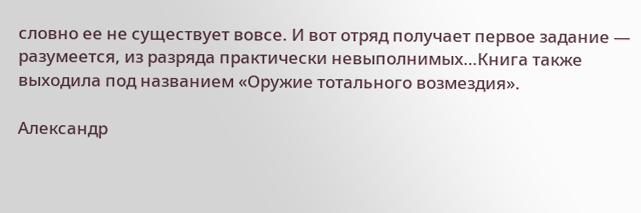словно ее не существует вовсе. И вот отряд получает первое задание — разумеется, из разряда практически невыполнимых…Книга также выходила под названием «Оружие тотального возмездия».

Александр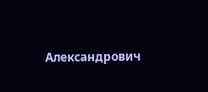Александрович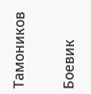Тамоников

Боевик